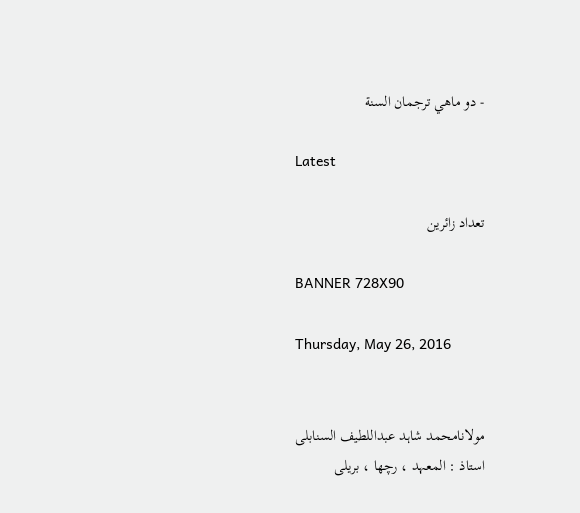- دو ماهي ترجمان السنة

Latest

تعداد زائرين

BANNER 728X90

Thursday, May 26, 2016


مولانامحمد شاہد عبداللطیف السنابلی
استاذ : المعہد ، رچھا ، بریلی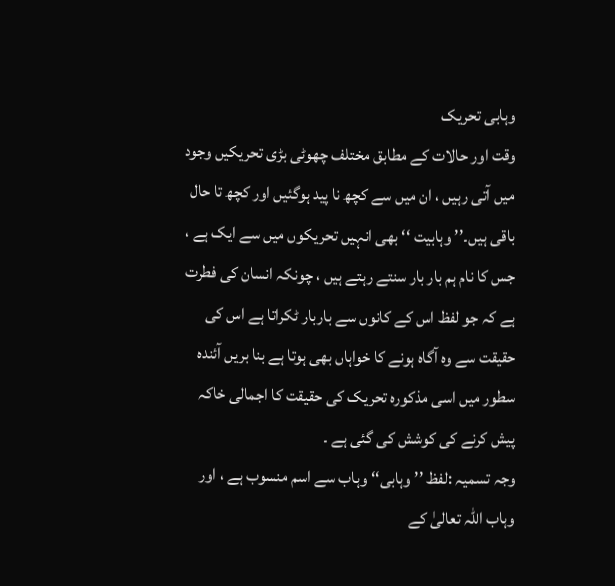وہابی تحریک
وقت اور حالات کے مطابق مختلف چھوٹی بڑی تحریکیں وجود میں آتی رہیں ، ان میں سے کچھ نا پید ہوگئیں اور کچھ تا حال باقی ہیں۔’’ وہابیت ‘‘ بھی انہیں تحریکوں میں سے ایک ہے ، جس کا نام ہم بار بار سنتے رہتے ہیں ، چونکہ انسان کی فطرت ہے کہ جو لفظ اس کے کانوں سے باربار ٹکراتا ہے اس کی حقیقت سے وہ آگاہ ہونے کا خواہاں بھی ہوتا ہے بنا بریں آئندہ سطور میں اسی مذکورہ تحریک کی حقیقت کا اجمالی خاکہ پیش کرنے کی کوشش کی گئی ہے ۔
وجہ تسمیہ :لفظ ’’ وہابی‘‘ وہاب سے اسم منسوب ہے ، اور وہاب اللہ تعالیٰ کے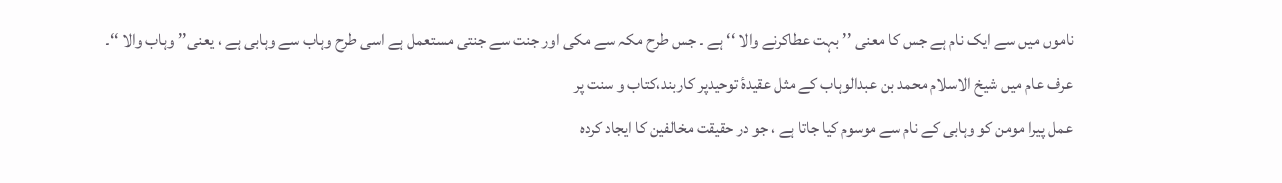ناموں میں سے ایک نام ہے جس کا معنی ’’ بہت عطاکرنے والا ‘‘ ہے ۔ جس طرح مکہ سے مکی اور جنت سے جنتی مستعمل ہے اسی طرح وہاب سے وہابی ہے ، یعنی’’ وہاب والا ‘‘۔
عرف عام میں شیخ الاسلام محمد بن عبدالوہاب کے مثل عقیدۂ توحیدپر کاربند،کتاب و سنت پر
عمل پیرا مومن کو وہابی کے نام سے موسوم کیا جاتا ہے ، جو در حقیقت مخالفین کا ایجاد کردہ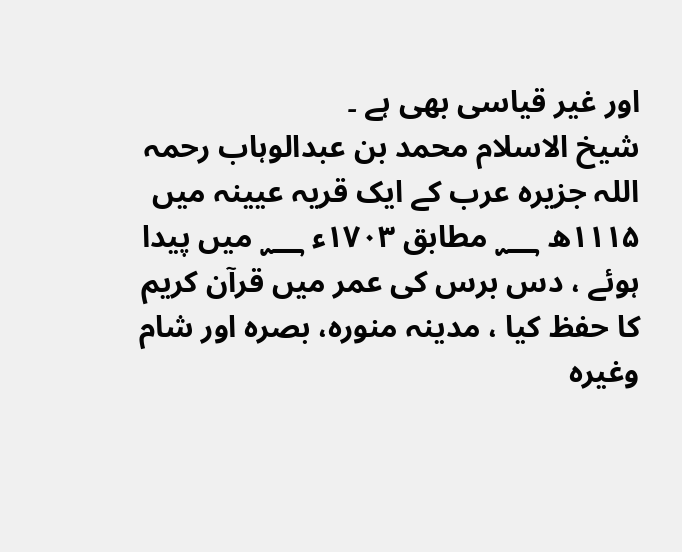اور غیر قیاسی بھی ہے ۔
شیخ الاسلام محمد بن عبدالوہاب رحمہ اللہ جزیرہ عرب کے ایک قریہ عیینہ میں ۱۱۱۵ھ ؁ مطابق ۱۷۰۳ء ؁ میں پیدا ہوئے ، دس برس کی عمر میں قرآن کریم کا حفظ کیا ، مدینہ منورہ، بصرہ اور شام وغیرہ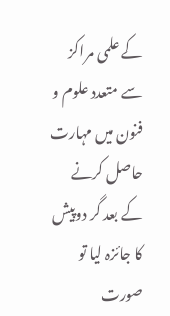کے علمی مراکز سے متعدد علوم و فنون میں مہارت حاصل کرنے کے بعد گر دوپیش کا جائزہ لیا تو
صورت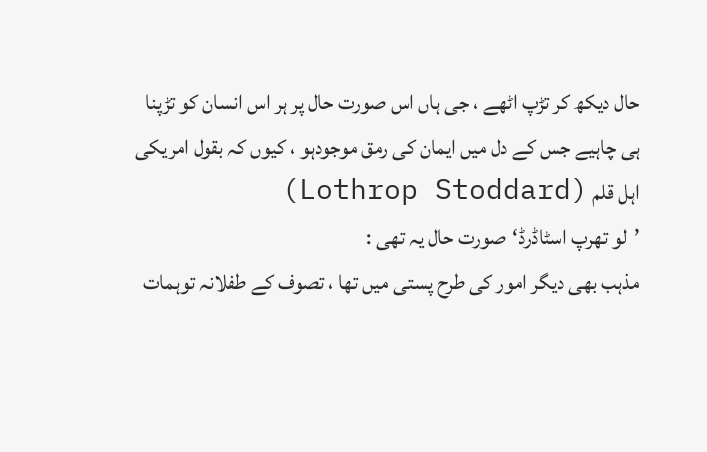حال دیکھ کر تڑپ اٹھے ، جی ہاں اس صورت حال پر ہر اس انسان کو تڑپنا ہی چاہیے جس کے دل میں ایمان کی رمق موجودہو ، کیوں کہ بقول امریکی اہل قلم (Lothrop Stoddard)
’لو تھرپ اسٹاڈرڈ‘صورت حال یہ تھی :
مذہب بھی دیگر امور کی طرح پستی میں تھا ، تصوف کے طفلانہ توہمات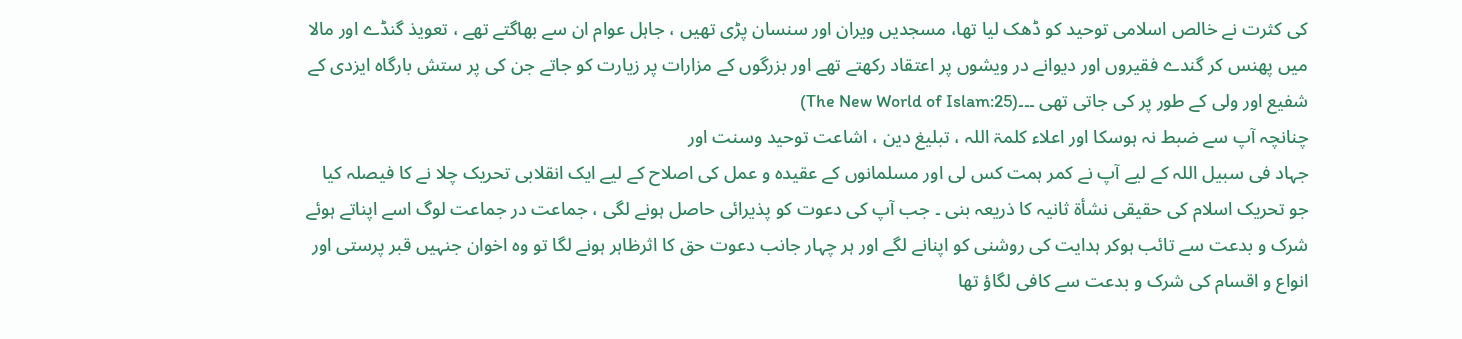کی کثرت نے خالص اسلامی توحید کو ڈھک لیا تھا، مسجدیں ویران اور سنسان پڑی تھیں ، جاہل عوام ان سے بھاگتے تھے ، تعویذ گنڈے اور مالا میں پھنس کر گندے فقیروں اور دیوانے در ویشوں پر اعتقاد رکھتے تھے اور بزرگوں کے مزارات پر زیارت کو جاتے جن کی پر ستش بارگاہ ایزدی کے شفیع اور ولی کے طور پر کی جاتی تھی ۔۔۔(The New World of Islam:25)
چنانچہ آپ سے ضبط نہ ہوسکا اور اعلاء کلمۃ اللہ ، تبلیغ دین ، اشاعت توحید وسنت اور
جہاد فی سبیل اللہ کے لیے آپ نے کمر ہمت کس لی اور مسلمانوں کے عقیدہ و عمل کی اصلاح کے لیے ایک انقلابی تحریک چلا نے کا فیصلہ کیا جو تحریک اسلام کی حقیقی نشأۃ ثانیہ کا ذریعہ بنی ۔ جب آپ کی دعوت کو پذیرائی حاصل ہونے لگی ، جماعت در جماعت لوگ اسے اپناتے ہوئے شرک و بدعت سے تائب ہوکر ہدایت کی روشنی کو اپنانے لگے اور ہر چہار جانب دعوت حق کا اثرظاہر ہونے لگا تو وہ اخوان جنہیں قبر پرستی اور انواع و اقسام کی شرک و بدعت سے کافی لگاؤ تھا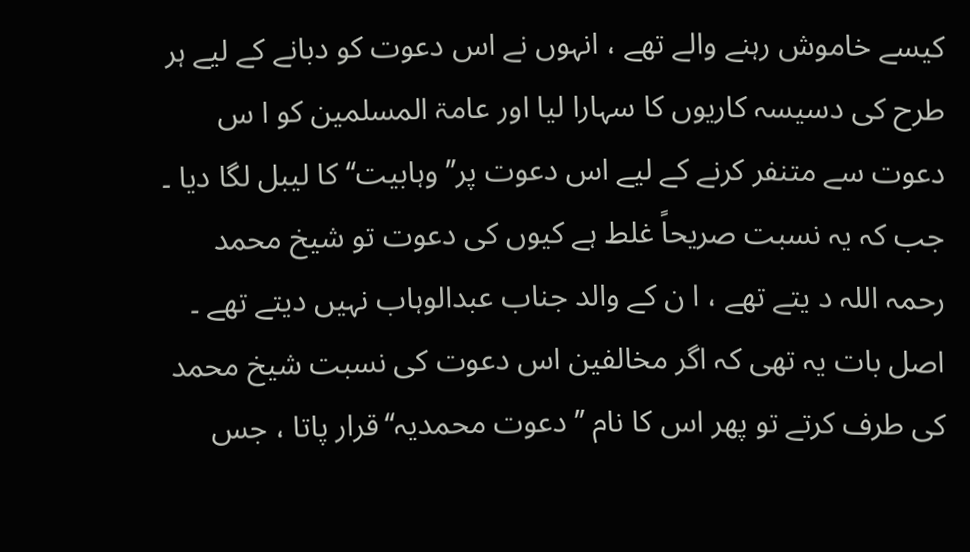کیسے خاموش رہنے والے تھے ، انہوں نے اس دعوت کو دبانے کے لیے ہر طرح کی دسیسہ کاریوں کا سہارا لیا اور عامۃ المسلمین کو ا س دعوت سے متنفر کرنے کے لیے اس دعوت پر’’ وہابیت‘‘ کا لیبل لگا دیا ۔
جب کہ یہ نسبت صریحاً غلط ہے کیوں کی دعوت تو شیخ محمد رحمہ اللہ د یتے تھے ، ا ن کے والد جناب عبدالوہاب نہیں دیتے تھے ۔ اصل بات یہ تھی کہ اگر مخالفین اس دعوت کی نسبت شیخ محمد کی طرف کرتے تو پھر اس کا نام ’’دعوت محمدیہ‘‘قرار پاتا ، جس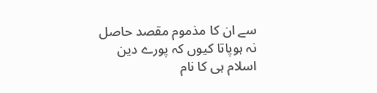سے ان کا مذموم مقصد حاصل نہ ہوپاتا کیوں کہ پورے دین اسلام ہی کا نام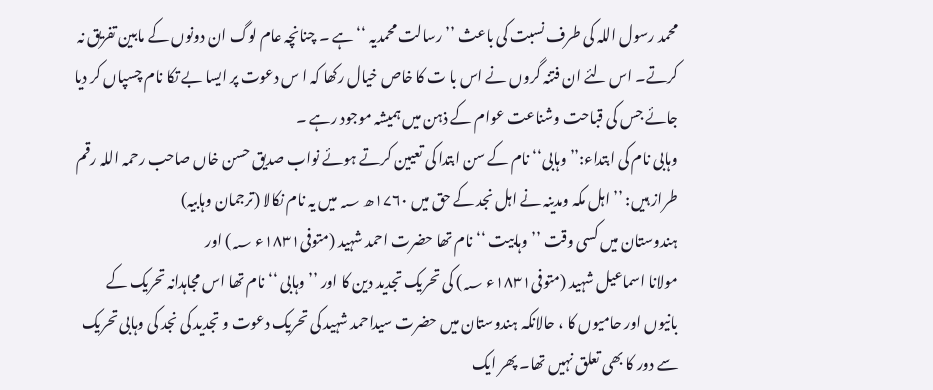محمد رسول اللہ کی طرف نسبت کی باعث ’’رسالت محمدیہ ‘‘ہے ۔ چنانچہ عام لوگ ان دونوں کے مابین تفریق نہ کرتے۔ اس لئے ان فتنہ گروں نے اس با ت کا خاص خیال رکھا کہ ا س دعوت پر ایسا بے تکا نام چسپاں کر دیا جائے جس کی قباحت وشناعت عوام کے ذہن میں ہمیشہ موجود رہے ۔
وہابی نام کی ابتداء:’’ وہابی‘‘ نام کے سن ابتدا کی تعیین کرتے ہوئے نواب صدیق حسن خاں صاحب رحمہ اللہ رقم طراز ہیں: ’’ اہل مکہ ومدینہ نے اہل نجد کے حق میں ۱۷۶۰ھ ؁ میں یہ نام نکالا (ترجمان وہابیہ)
ہندوستان میں کسی وقت ’’ وہابیت ‘‘ نام تھا حضرت احمد شہید (متوفی۱۸۳۱ء ؁) اور
مولانا اسماعیل شہید (متوفی۱۸۳۱ء ؁) کی تحریک تجدید دین کا اور ’’ وہابی ‘‘ نام تھا اس مجاہدانہ تحریک کے بانیوں اور حامیوں کا ، حالانکہ ہندوستان میں حضرت سیداحمد شہید کی تحریک دعوت و تجدید کی نجد کی وہابی تحریک سے دور کا بھی تعلق نہیں تھا۔ پھر ایک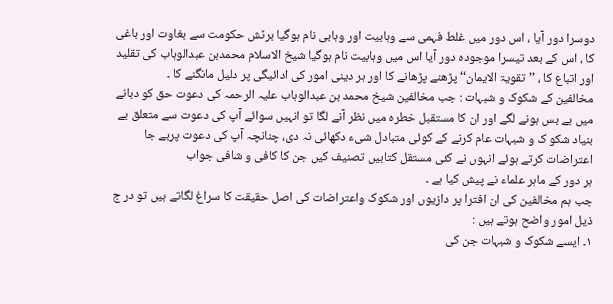دوسرا دور آیا ، اس دور میں غلط فہمی سے وہابیت اور وہابی نام ہوگیا برٹش حکومت سے بغاوت اور باغی کا ، اس کے بعد تیسرا موجودہ دور آیا اس میں وہابیت نام ہوگیا شیخ الاسلام محمدبن عبدالوہاب کی تقلید اور اتباع کا ، ’’ تقویۃ الایمان‘‘ پڑھنے پڑھانے کا اور ہر دینی امور کی ادائیگی پر دلیل مانگنے کا ۔
مخالفین کے شکوک و شبہات : جب مخالفین شیخ محمد بن عبدالوہاب علیہ الرحمہ کی دعوت حق کو دبانے میں بے بس ہونے لگے اور ان کا مستقبل خطرہ میں نظر آنے لگا تو انہیں سوائے آپ کی دعوت سے متعلق بے بنیاد شکو ک و شبہات عام کرنے کے کوئی متبادل شیء دکھائی نہ دی، چنانچہ آپ کی دعوت پربے جا اعتراضات کرتے ہوئے انہوں نے کئی مستقل کتابیں تصنیف کیں جن کا کافی و شافی جواب
ہر دور کے ماہر علماء نے پیش کیا ہے ۔
جب ہم مخالفین کی ان افترا پر دازیوں اور شکوک واعتراضات کی اصل حقیقت کا سراغ لگاتے ہیں تو در ج ذیل امور واضح ہوتے ہیں :
۱۔ ایسے شکوک و شبہات جن کی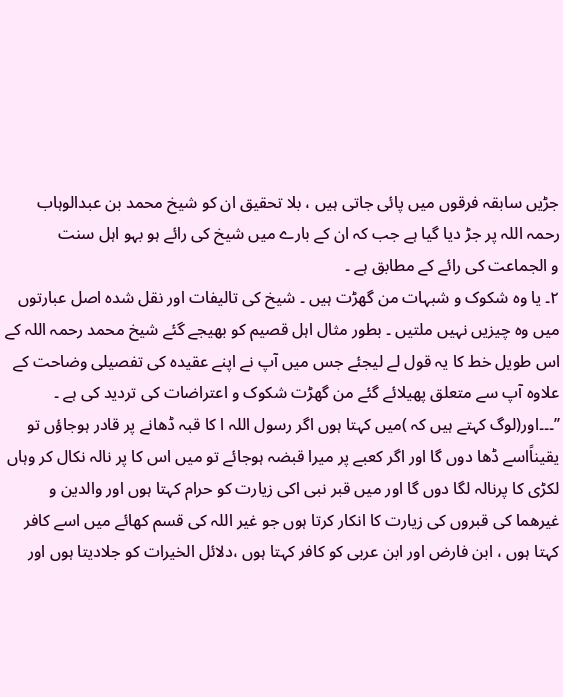جڑیں سابقہ فرقوں میں پائی جاتی ہیں ، بلا تحقیق ان کو شیخ محمد بن عبدالوہاب رحمہ اللہ پر جڑ دیا گیا ہے جب کہ ان کے بارے میں شیخ کی رائے ہو بہو اہل سنت
و الجماعت کی رائے کے مطابق ہے ۔
۲۔ یا وہ شکوک و شبہات من گھڑت ہیں ۔ شیخ کی تالیفات اور نقل شدہ اصل عبارتوں میں وہ چیزیں نہیں ملتیں ۔ بطور مثال اہل قصیم کو بھیجے گئے شیخ محمد رحمہ اللہ کے اس طویل خط کا یہ قول لے لیجئے جس میں آپ نے اپنے عقیدہ کی تفصیلی وضاحت کے علاوہ آپ سے متعلق پھیلائے گئے من گھڑت شکوک و اعتراضات کی تردید کی ہے ۔
’’۔۔۔اور(لوگ کہتے ہیں کہ )میں کہتا ہوں اگر رسول اللہ ا کا قبہ ڈھانے پر قادر ہوجاؤں تو یقیناًاسے ڈھا دوں گا اور اگر کعبے پر میرا قبضہ ہوجائے تو میں اس کا پر نالہ نکال کر وہاں لکڑی کا پرنالہ لگا دوں گا اور میں قبر نبی اکی زیارت کو حرام کہتا ہوں اور والدین و غیرھما کی قبروں کی زیارت کا انکار کرتا ہوں جو غیر اللہ کی قسم کھائے میں اسے کافر کہتا ہوں ، ابن فارض اور ابن عربی کو کافر کہتا ہوں ،دلائل الخیرات کو جلادیتا ہوں اور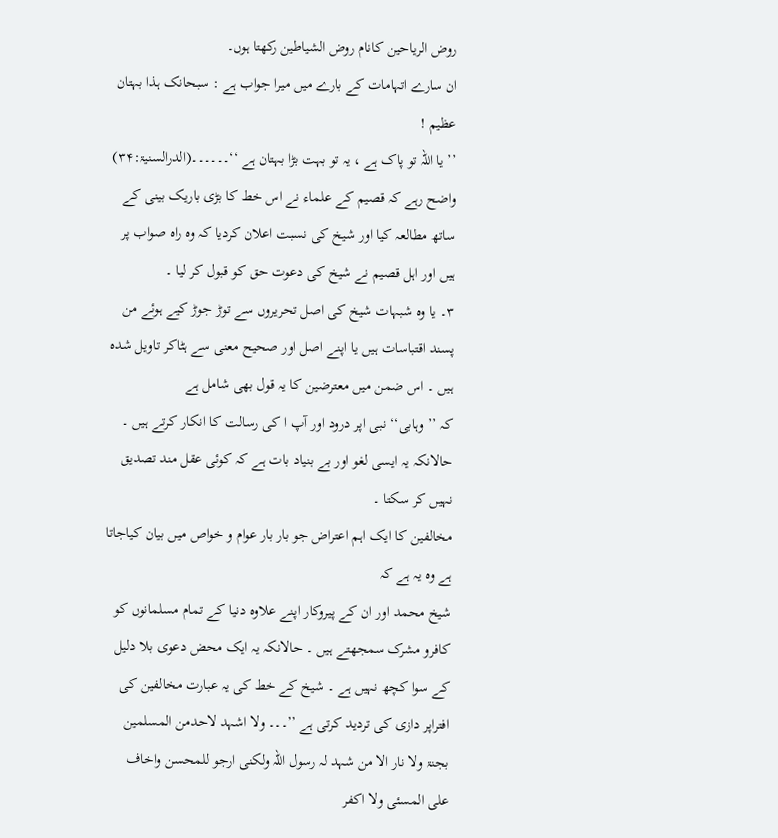روض الریاحین کانام روض الشیاطین رکھتا ہوں۔
ان سارے اتہامات کے بارے میں میرا جواب ہے : سبحانک ہذا بہتان عظیم !
’’ یا اللہ تو پاک ہے ، یہ تو بہت بڑا بہتان ہے ‘‘۔۔۔۔۔۔(الدرالسنیۃ:۳۴)
واضح رہے کہ قصیم کے علماء نے اس خط کا بڑی باریک بینی کے ساتھ مطالعہ کیا اور شیخ کی نسبت اعلان کردیا کہ وہ راہ صواب پر ہیں اور اہل قصیم نے شیخ کی دعوت حق کو قبول کر لیا ۔
۳۔ یا وہ شبہات شیخ کی اصل تحریروں سے توڑ جوڑ کیے ہوئے من پسند اقتباسات ہیں یا اپنے اصل اور صحیح معنی سے ہٹاکر تاویل شدہ ہیں ۔ اس ضمن میں معترضین کا یہ قول بھی شامل ہے
کہ ’’ وہابی‘‘ نبی اپر درود اور آپ ا کی رسالت کا انکار کرتے ہیں ۔ حالانکہ یہ ایسی لغو اور بے بنیاد بات ہے کہ کوئی عقل مند تصدیق نہیں کر سکتا ۔
مخالفین کا ایک اہم اعتراض جو بار بار عوام و خواص میں بیان کیاجاتا ہے وہ یہ ہے کہ
شیخ محمد اور ان کے پیروکار اپنے علاوہ دنیا کے تمام مسلمانوں کو کافرو مشرک سمجھتے ہیں ۔ حالانکہ یہ ایک محض دعوی بلا دلیل کے سوا کچھ نہیں ہے ۔ شیخ کے خط کی یہ عبارت مخالفین کی افتراپر دازی کی تردید کرتی ہے ’’۔۔۔ ولا اشہد لاحدمن المسلمین بجنۃ ولا نار الا من شہد لہ رسول اللہ ولکنی ارجو للمحسن واخاف علی المسئی ولا اکفر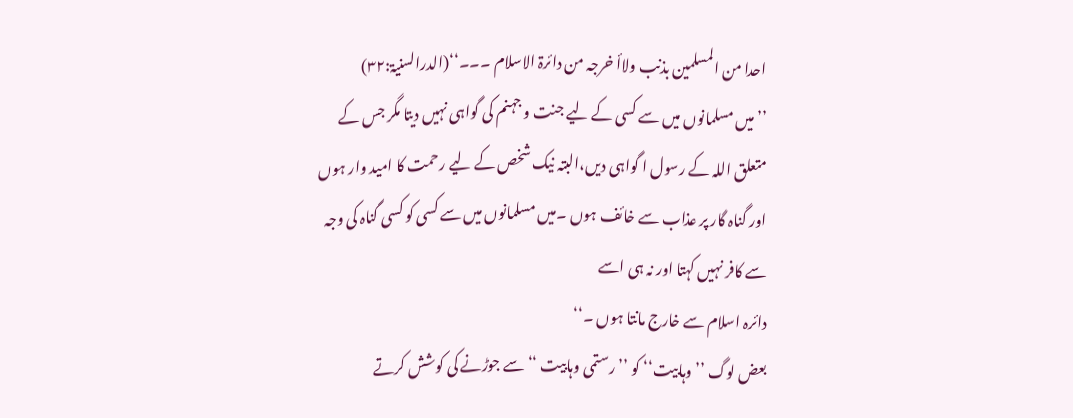احدا من المسلمین بذنب ولاأ خرجہ من دائرۃ الاسلام ۔۔۔‘‘(الدرالسنیۃ:۳۲)
’’ میں مسلمانوں میں سے کسی کے لیے جنت و جہنم کی گواہی نہیں دیتا مگر جس کے متعلق اللہ کے رسول ا گواہی دیں،البتہ نیک شخص کے لیے رحمت کا امید وار ہوں اور گناہ گار پر عذاب سے خائف ہوں ۔میں مسلمانوں میں سے کسی کو کسی گناہ کی وجہ سے کافر نہیں کہتا اور نہ ہی اسے
دائرہ اسلام سے خارج مانتا ہوں ۔‘‘
بعض لوگ ’’ وہابیت‘‘ کو ’’رستمی وہابیت ‘‘سے جوڑنے کی کوشش کرتے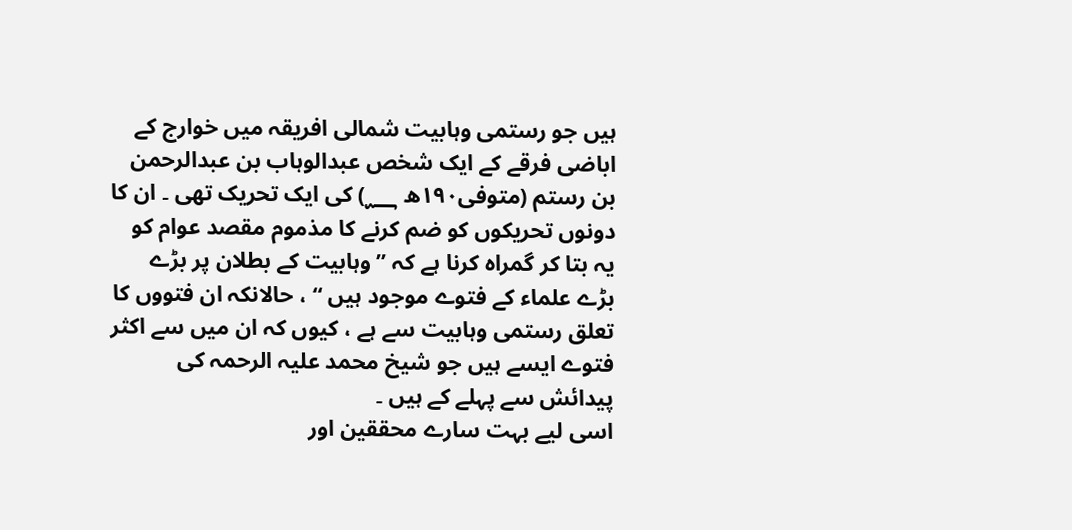ہیں جو رستمی وہابیت شمالی افریقہ میں خوارج کے اباضی فرقے کے ایک شخص عبدالوہاب بن عبدالرحمن بن رستم (متوفی۱۹۰ھ ؁) کی ایک تحریک تھی ۔ ان کا دونوں تحریکوں کو ضم کرنے کا مذموم مقصد عوام کو یہ بتا کر گمراہ کرنا ہے کہ ’’ وہابیت کے بطلان پر بڑے بڑے علماء کے فتوے موجود ہیں ‘‘ ، حالانکہ ان فتووں کا تعلق رستمی وہابیت سے ہے ، کیوں کہ ان میں سے اکثر فتوے ایسے ہیں جو شیخ محمد علیہ الرحمہ کی پیدائش سے پہلے کے ہیں ۔
اسی لیے بہت سارے محققین اور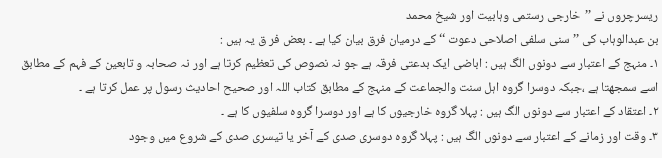ریسرچروں نے ’’خارجی رستمی وہابیت اور شیخ محمد
بن عبدالوہاب کی ’’ سنی سلفی اصلاحی دعوت ‘‘ کے درمیان فرق بیان کیا ہے ۔ بعض فر ق یہ ہیں :
۱۔ منہج کے اعتبار سے دونوں الگ ہیں : اباضی ایک بدعتی فرقہ ہے جو نہ نصوص کی تعظیم کرتا ہے اور نہ صحابہ و تابعین کے فہم کے مطابق اسے سمجھتا ہے ،جبکہ دوسرا گروہ اہل سنت والجماعت کے منہج کے مطابق کتاب اللہ اور صحیح احادیث رسول پر عمل کرتا ہے ۔
۲۔ اعتقاد کے اعتبار سے دونوں الگ ہیں : پہلا گروہ خارجیوں کا ہے اور دوسرا گروہ سلفیوں کا ہے ۔
۳۔ وقت اور زمانے کے اعتبار سے دونوں الگ ہیں : پہلا گروہ دوسری صدی کے آخر یا تیسری صدی کے شروع میں وجود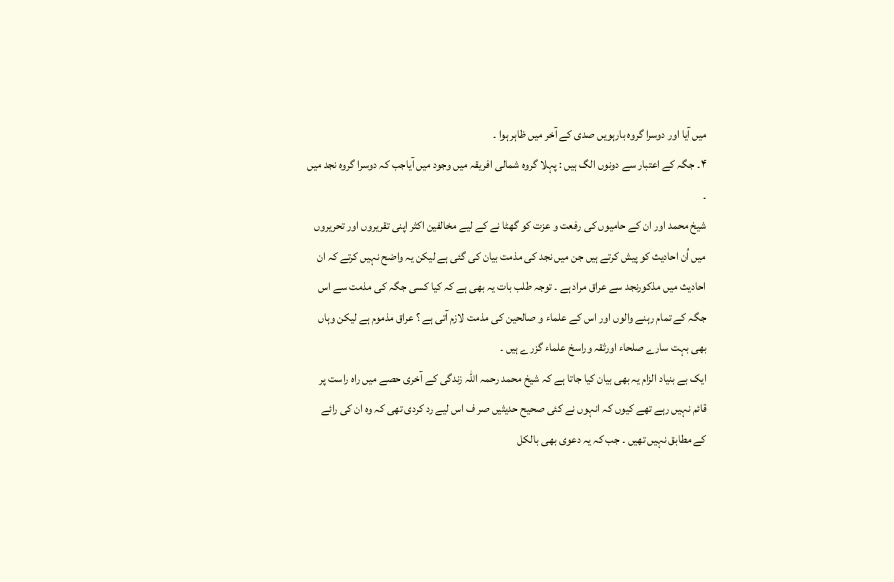میں آیا اور دوسرا گروہ بارہویں صدی کے آخر میں ظاہر ہوا ۔
۴۔ جگہ کے اعتبار سے دونوں الگ ہیں : پہلا گروہ شمالی افریقہ میں وجود میں آیاجب کہ دوسرا گروہ نجد میں ۔
شیخ محمد اور ان کے حامیوں کی رفعت و عزت کو گھٹا نے کے لیے مخالفین اکثر اپنی تقریروں اور تحریروں میں اُن احادیث کو پیش کرتے ہیں جن میں نجد کی مذمت بیان کی گئی ہے لیکن یہ واضح نہیں کرتے کہ ان احادیث میں مذکورنجد سے عراق مراد ہے ۔ توجہ طلب بات یہ بھی ہے کہ کیا کسی جگہ کی مذمت سے اس جگہ کے تمام رہنے والوں اور اس کے علماء و صالحین کی مذمت لازم آتی ہے ؟ عراق مذموم ہے لیکن وہاں بھی بہت سارے صلحاء اورثقہ وراسخ علماء گزرے ہیں ۔
ایک بے بنیاد الزام یہ بھی بیان کیا جاتا ہے کہ شیخ محمد رحمہ اللہ زندگی کے آخری حصے میں راہ راست پر قائم نہیں رہے تھے کیوں کہ انہوں نے کئی صحیح حدیثیں صر ف اس لیے رد کردی تھی کہ وہ ان کی رائے کے مطابق نہیں تھیں ۔ جب کہ یہ دعوی بھی بالکل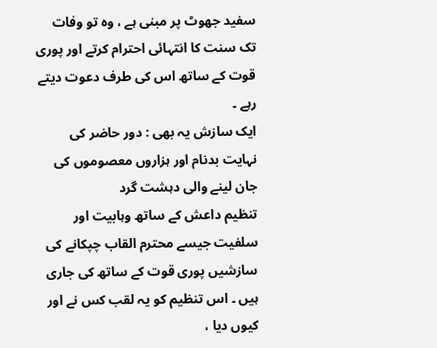سفید جھوٹ پر مبنی ہے ، وہ تو وفات تک سنت کا انتہائی احترام کرتے اور پوری قوت کے ساتھ اس کی طرف دعوت دیتے رہے ۔
ایک سازش یہ بھی : دور حاضر کی نہایت بدنام اور ہزاروں معصوموں کی جان لینے والی دہشت گرد
تنظیم داعش کے ساتھ وہابیت اور سلفیت جیسے محترم القاب چپکانے کی سازشیں پوری قوت کے ساتھ کی جاری ہیں ۔ اس تنظیم کو یہ لقب کس نے اور کیوں دیا ،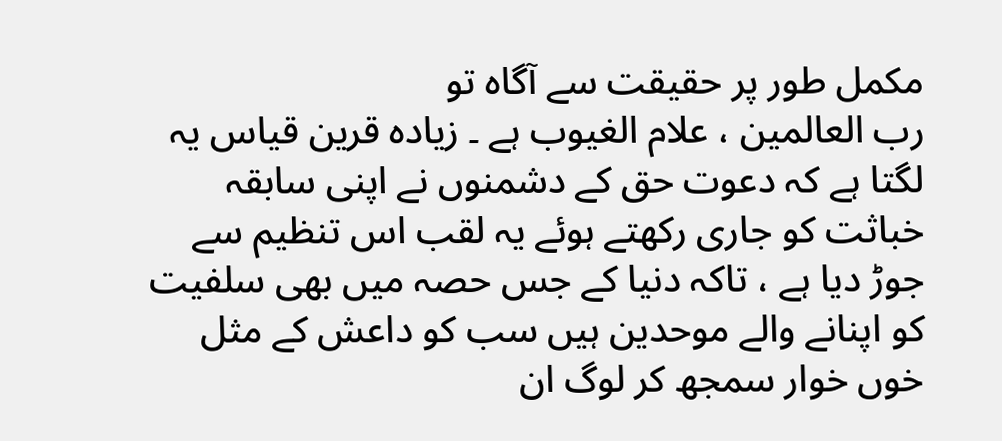مکمل طور پر حقیقت سے آگاہ تو
رب العالمین ، علام الغیوب ہے ۔ زیادہ قرین قیاس یہ لگتا ہے کہ دعوت حق کے دشمنوں نے اپنی سابقہ خباثت کو جاری رکھتے ہوئے یہ لقب اس تنظیم سے جوڑ دیا ہے ، تاکہ دنیا کے جس حصہ میں بھی سلفیت کو اپنانے والے موحدین ہیں سب کو داعش کے مثل خوں خوار سمجھ کر لوگ ان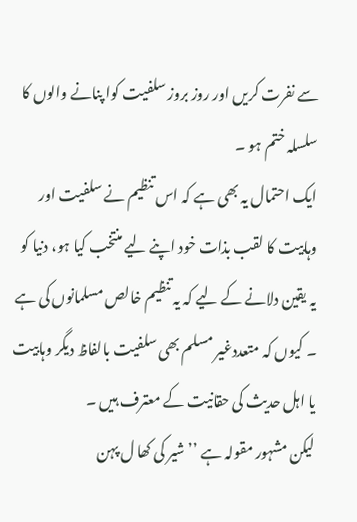سے نفرت کریں اور روز بروز سلفیت کوا پنانے والوں کا سلسلہ ختم ہو ۔
ایک احتمال یہ بھی ہے کہ اس تنظیم نے سلفیت اور وہابیت کا لقب بذات خود اپنے لیے منتخب کیا ہو، دنیا کو یہ یقین دلانے کے لیے کہ یہ تنظیم خالص مسلمانوں کی ہے ۔ کیوں کہ متعددغیر مسلم بھی سلفیت بالفاظ دیگر وہابیت یا اہل حدیث کی حقانیت کے معترف ہیں ۔
لیکن مشہور مقولہ ہے ’’ شیر کی کھا ل پہن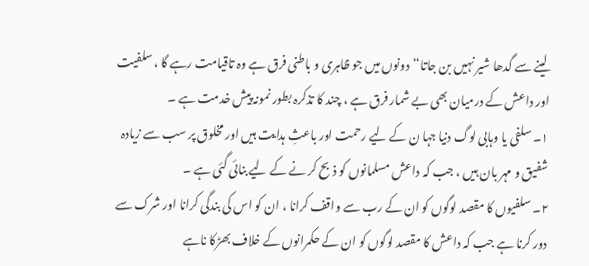لینے سے گدھا شیر نہیں بن جاتا‘‘دونوں میں جو ظاہری و باطنی فرق ہے وہ تاقیامت رہے گا ، سلفیت اور داعش کے درمیان بھی بے شمار فرق ہے ، چند کا تذکرہ بطور نمونہ پیش خدمت ہے ۔
۱۔ سلفی یا وہابی لوگ دنیا جہا ن کے لیے رحمت اور باعثِ ہدایت ہیں اور مخلوق پر سب سے زیادہ شفیق و مہر بان ہیں ، جب کہ داعش مسلمانوں کو ذبح کر نے کے لیے بنائی گئی ہے ۔
۲۔ سلفیوں کا مقصد لوگوں کو ان کے رب سے واقف کرانا ، ان کو اس کی بندگی کرانا اور شرک سے دور کرنا ہے جب کہ داعش کا مقصد لوگوں کو ان کے حکمرانوں کے خلاف بھڑکا ناہے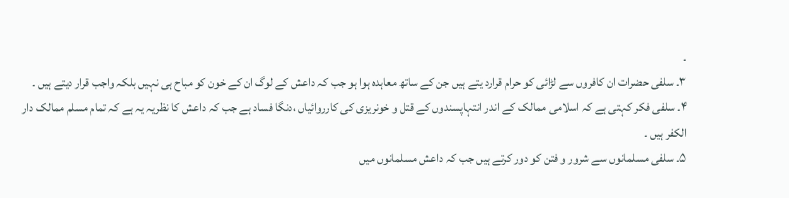۔
۳۔ سلفی حضرات ان کافروں سے لڑائی کو حرام قرارد یتے ہیں جن کے ساتھ معاہدہ ہوا ہو جب کہ داعش کے لوگ ان کے خون کو مباح ہی نہیں بلکہ واجب قرار دیتے ہیں ۔
۴۔ سلفی فکر کہتی ہے کہ اسلامی ممالک کے اندر انتہاپسندوں کے قتل و خونریزی کی کارروائیاں ،دنگا فساد ہے جب کہ داعش کا نظریہ یہ ہے کہ تمام مسلم ممالک دار الکفر ہیں ۔
۵۔ سلفی مسلمانوں سے شرور و فتن کو دور کرتے ہیں جب کہ داعش مسلمانوں میں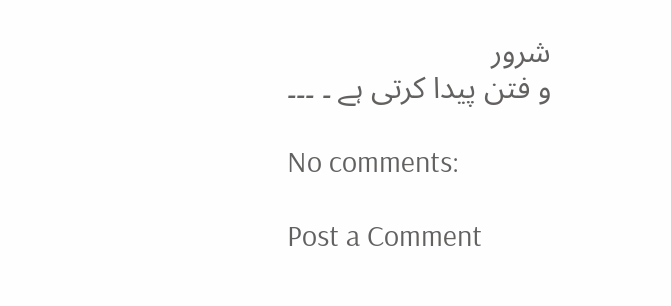شرور
و فتن پیدا کرتی ہے ۔ ۔۔۔

No comments:

Post a Comment